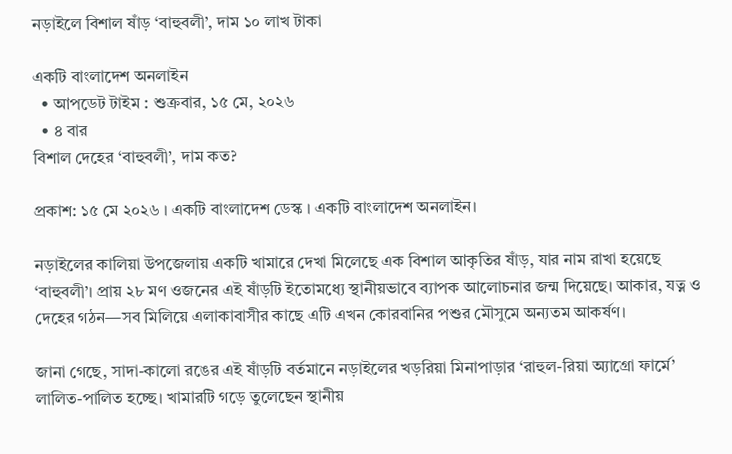নড়াইলে বিশাল ষাঁড় ‘বাহুবলী’, দাম ১০ লাখ টাকা

একটি বাংলাদেশ অনলাইন
  • আপডেট টাইম : শুক্রবার, ১৫ মে, ২০২৬
  • ৪ বার
বিশাল দেহের ‘বাহুবলী’, দাম কত?

প্রকাশ: ১৫ মে ২০২৬ । একটি বাংলাদেশ ডেস্ক । একটি বাংলাদেশ অনলাইন।

নড়াইলের কালিয়া উপজেলায় একটি খামারে দেখা মিলেছে এক বিশাল আকৃতির ষাঁড়, যার নাম রাখা হয়েছে ‘বাহুবলী’। প্রায় ২৮ মণ ওজনের এই ষাঁড়টি ইতোমধ্যে স্থানীয়ভাবে ব্যাপক আলোচনার জন্ম দিয়েছে। আকার, যত্ন ও দেহের গঠন—সব মিলিয়ে এলাকাবাসীর কাছে এটি এখন কোরবানির পশুর মৌসুমে অন্যতম আকর্ষণ।

জানা গেছে, সাদা-কালো রঙের এই ষাঁড়টি বর্তমানে নড়াইলের খড়রিয়া মিনাপাড়ার ‘রাহুল-রিয়া অ্যাগ্রো ফার্মে’ লালিত-পালিত হচ্ছে। খামারটি গড়ে তুলেছেন স্থানীয়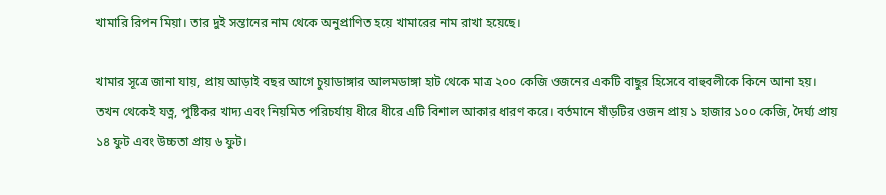খামারি রিপন মিয়া। তার দুই সন্তানের নাম থেকে অনুপ্রাণিত হয়ে খামারের নাম রাখা হয়েছে।

খামার সূত্রে জানা যায়, প্রায় আড়াই বছর আগে চুয়াডাঙ্গার আলমডাঙ্গা হাট থেকে মাত্র ২০০ কেজি ওজনের একটি বাছুর হিসেবে বাহুবলীকে কিনে আনা হয়। তখন থেকেই যত্ন, পুষ্টিকর খাদ্য এবং নিয়মিত পরিচর্যায় ধীরে ধীরে এটি বিশাল আকার ধারণ করে। বর্তমানে ষাঁড়টির ওজন প্রায় ১ হাজার ১০০ কেজি, দৈর্ঘ্য প্রায় ১৪ ফুট এবং উচ্চতা প্রায় ৬ ফুট।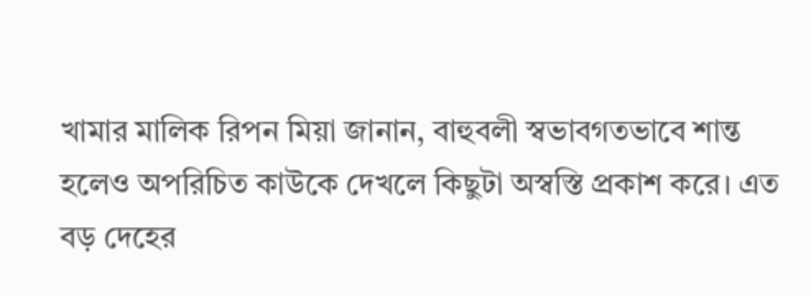খামার মালিক রিপন মিয়া জানান, বাহুবলী স্বভাবগতভাবে শান্ত হলেও অপরিচিত কাউকে দেখলে কিছুটা অস্বস্তি প্রকাশ করে। এত বড় দেহের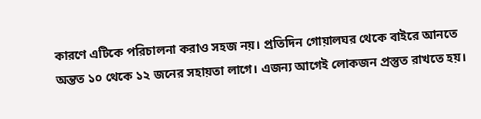কারণে এটিকে পরিচালনা করাও সহজ নয়। প্রতিদিন গোয়ালঘর থেকে বাইরে আনতে অন্তত ১০ থেকে ১২ জনের সহায়তা লাগে। এজন্য আগেই লোকজন প্রস্তুত রাখতে হয়।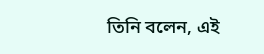তিনি বলেন, এই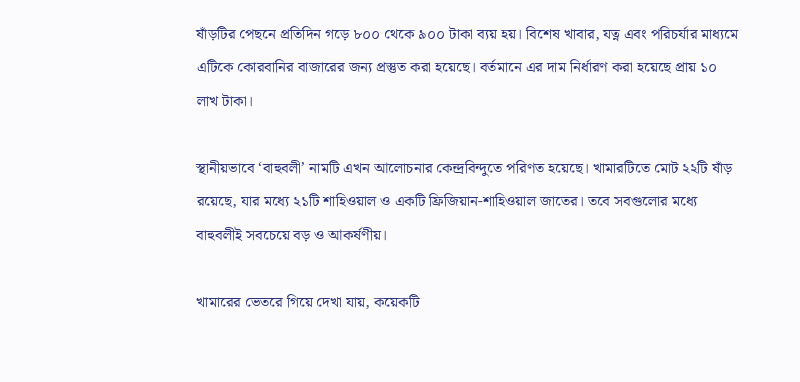ষাঁড়টির পেছনে প্রতিদিন গড়ে ৮০০ থেকে ৯০০ টাকা ব্যয় হয়। বিশেষ খাবার, যত্ন এবং পরিচর্যার মাধ্যমে এটিকে কোরবানির বাজারের জন্য প্রস্তুত করা হয়েছে। বর্তমানে এর দাম নির্ধারণ করা হয়েছে প্রায় ১০ লাখ টাকা।

স্থানীয়ভাবে ‘বাহুবলী’ নামটি এখন আলোচনার কেন্দ্রবিন্দুতে পরিণত হয়েছে। খামারটিতে মোট ২২টি ষাঁড় রয়েছে, যার মধ্যে ২১টি শাহিওয়াল ও একটি ফ্রিজিয়ান-শাহিওয়াল জাতের। তবে সবগুলোর মধ্যে বাহুবলীই সবচেয়ে বড় ও আকর্ষণীয়।

খামারের ভেতরে গিয়ে দেখা যায়, কয়েকটি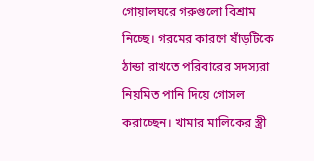গোয়ালঘরে গরুগুলো বিশ্রাম নিচ্ছে। গরমের কারণে ষাঁড়টিকে ঠান্ডা রাখতে পরিবারের সদস্যরা নিয়মিত পানি দিয়ে গোসল করাচ্ছেন। খামার মালিকের স্ত্রী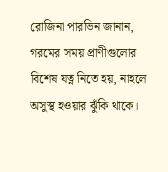রোজিনা পারভিন জানান, গরমের সময় প্রাণীগুলোর বিশেষ যত্ন নিতে হয়, নাহলে অসুস্থ হওয়ার ঝুঁকি থাকে।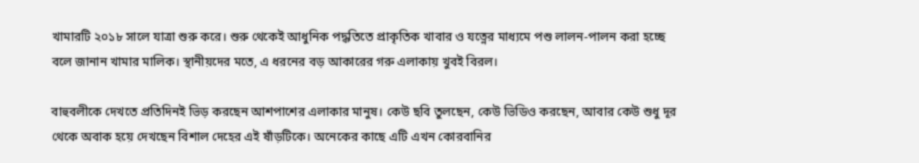খামারটি ২০১৮ সালে যাত্রা শুরু করে। শুরু থেকেই আধুনিক পদ্ধতিতে প্রাকৃতিক খাবার ও যত্নের মাধ্যমে পশু লালন-পালন করা হচ্ছে বলে জানান খামার মালিক। স্থানীয়দের মতে, এ ধরনের বড় আকারের গরু এলাকায় খুবই বিরল।

বাহুবলীকে দেখতে প্রতিদিনই ভিড় করছেন আশপাশের এলাকার মানুষ। কেউ ছবি তুলছেন, কেউ ভিডিও করছেন, আবার কেউ শুধু দূর থেকে অবাক হয়ে দেখছেন বিশাল দেহের এই ষাঁড়টিকে। অনেকের কাছে এটি এখন কোরবানির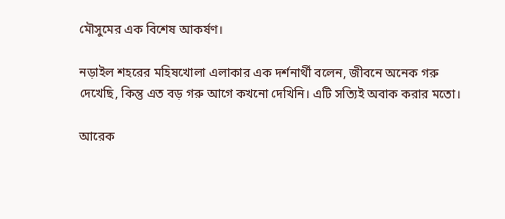মৌসুমের এক বিশেষ আকর্ষণ।

নড়াইল শহরের মহিষখোলা এলাকার এক দর্শনার্থী বলেন, জীবনে অনেক গরু দেখেছি, কিন্তু এত বড় গরু আগে কখনো দেখিনি। এটি সত্যিই অবাক করার মতো।

আরেক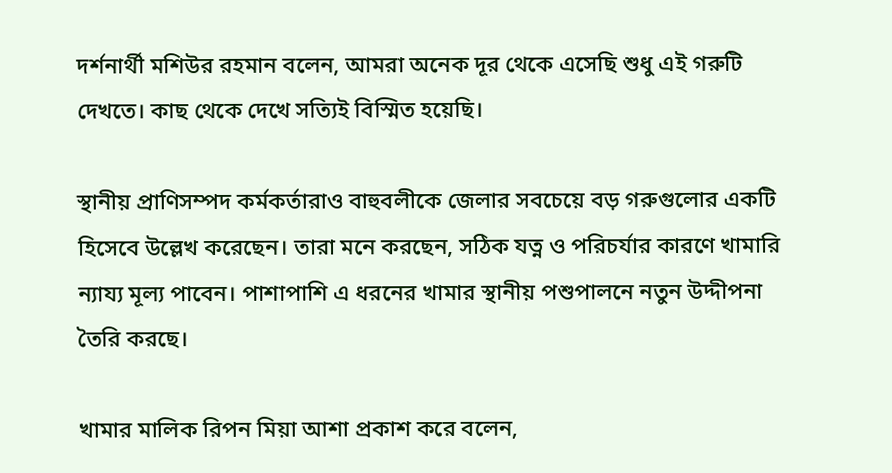দর্শনার্থী মশিউর রহমান বলেন, আমরা অনেক দূর থেকে এসেছি শুধু এই গরুটি দেখতে। কাছ থেকে দেখে সত্যিই বিস্মিত হয়েছি।

স্থানীয় প্রাণিসম্পদ কর্মকর্তারাও বাহুবলীকে জেলার সবচেয়ে বড় গরুগুলোর একটি হিসেবে উল্লেখ করেছেন। তারা মনে করছেন, সঠিক যত্ন ও পরিচর্যার কারণে খামারি ন্যায্য মূল্য পাবেন। পাশাপাশি এ ধরনের খামার স্থানীয় পশুপালনে নতুন উদ্দীপনা তৈরি করছে।

খামার মালিক রিপন মিয়া আশা প্রকাশ করে বলেন,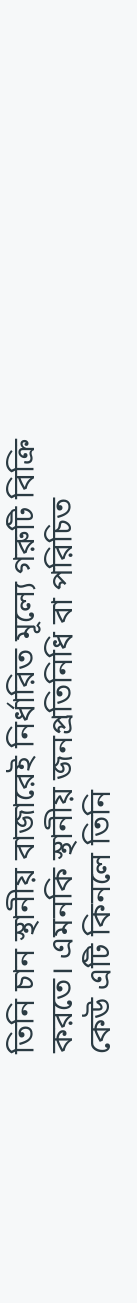তিনি চান স্থানীয় বাজারেই নির্ধারিত মূল্যে গরুটি বিক্রি করতে। এমনকি স্থানীয় জনপ্রতিনিধি বা পরিচিত কেউ এটি কিনলে তিনি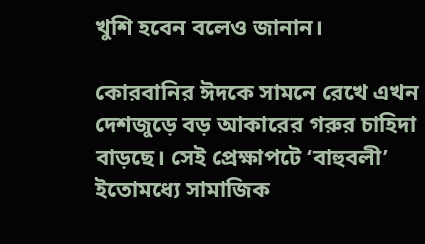খুশি হবেন বলেও জানান।

কোরবানির ঈদকে সামনে রেখে এখন দেশজুড়ে বড় আকারের গরুর চাহিদা বাড়ছে। সেই প্রেক্ষাপটে ‘বাহুবলী’ ইতোমধ্যে সামাজিক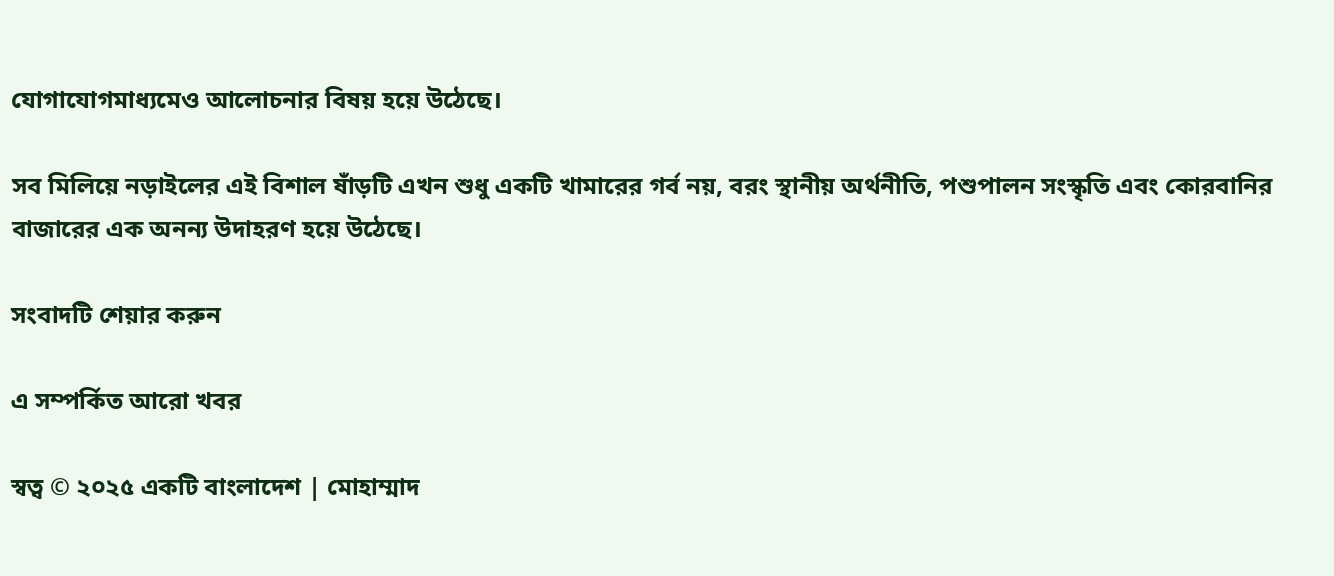যোগাযোগমাধ্যমেও আলোচনার বিষয় হয়ে উঠেছে।

সব মিলিয়ে নড়াইলের এই বিশাল ষাঁড়টি এখন শুধু একটি খামারের গর্ব নয়, বরং স্থানীয় অর্থনীতি, পশুপালন সংস্কৃতি এবং কোরবানির বাজারের এক অনন্য উদাহরণ হয়ে উঠেছে।

সংবাদটি শেয়ার করুন

এ সম্পর্কিত আরো খবর

স্বত্ব © ২০২৫ একটি বাংলাদেশ | মোহাম্মাদ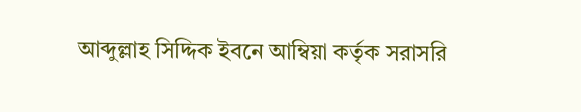আব্দুল্লাহ সিদ্দিক ইবনে আম্বিয়া কর্তৃক সরাসরি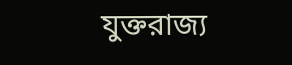যুক্তরাজ্য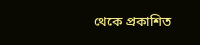থেকে প্রকাশিত